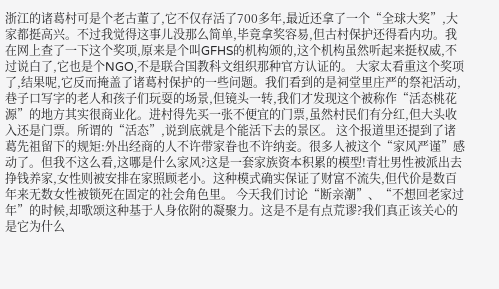浙江的诸葛村可是个老古董了,它不仅存活了700多年,最近还拿了一个“全球大奖”,大家都挺高兴。不过我觉得这事儿没那么简单,毕竟拿奖容易,但古村保护还得看内功。我在网上查了一下这个奖项,原来是个叫GFHS的机构颁的,这个机构虽然听起来挺权威,不过说白了,它也是个NGO,不是联合国教科文组织那种官方认证的。 大家太看重这个奖项了,结果呢,它反而掩盖了诸葛村保护的一些问题。我们看到的是祠堂里庄严的祭祀活动,巷子口写字的老人和孩子们玩耍的场景,但镜头一转,我们才发现这个被称作“活态桃花源”的地方其实很商业化。进村得先买一张不便宜的门票,虽然村民们有分红,但大头收入还是门票。所谓的“活态”,说到底就是个能活下去的景区。 这个报道里还提到了诸葛先祖留下的规矩:外出经商的人不许带家眷也不许纳妾。很多人被这个“家风严谨”感动了。但我不这么看,这哪是什么家风?这是一套家族资本积累的模型!青壮男性被派出去挣钱养家,女性则被安排在家照顾老小。这种模式确实保证了财富不流失,但代价是数百年来无数女性被锁死在固定的社会角色里。 今天我们讨论“断亲潮”、“不想回老家过年”的时候,却歌颂这种基于人身依附的凝聚力。这是不是有点荒谬?我们真正该关心的是它为什么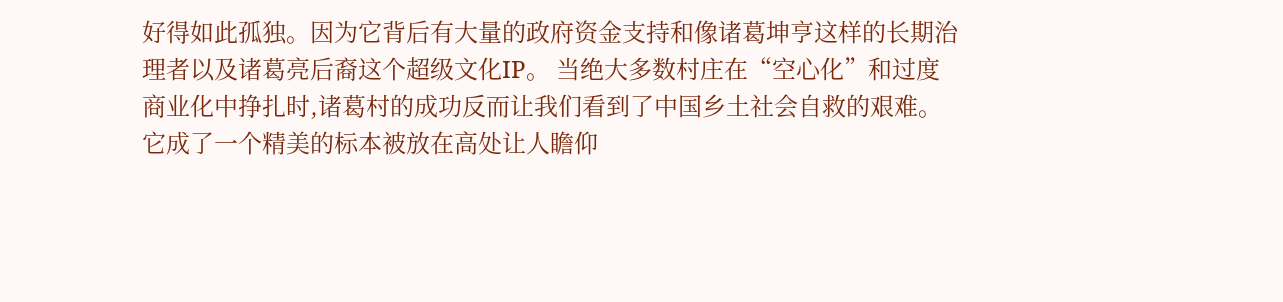好得如此孤独。因为它背后有大量的政府资金支持和像诸葛坤亨这样的长期治理者以及诸葛亮后裔这个超级文化IP。 当绝大多数村庄在“空心化”和过度商业化中挣扎时,诸葛村的成功反而让我们看到了中国乡土社会自救的艰难。它成了一个精美的标本被放在高处让人瞻仰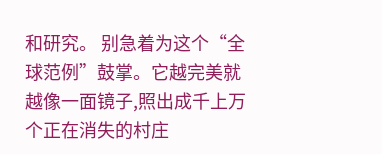和研究。 别急着为这个“全球范例”鼓掌。它越完美就越像一面镜子,照出成千上万个正在消失的村庄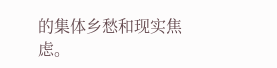的集体乡愁和现实焦虑。